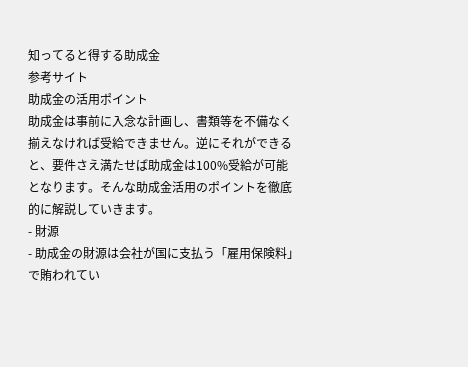知ってると得する助成金
参考サイト
助成金の活用ポイント
助成金は事前に入念な計画し、書類等を不備なく揃えなければ受給できません。逆にそれができると、要件さえ満たせば助成金は100%受給が可能となります。そんな助成金活用のポイントを徹底的に解説していきます。
- 財源
- 助成金の財源は会社が国に支払う「雇用保険料」で賄われてい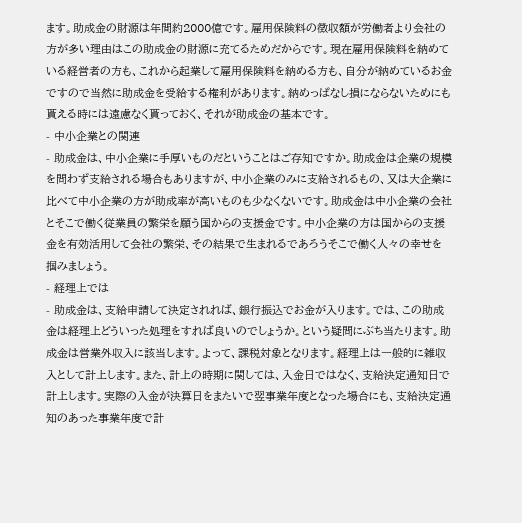ます。助成金の財源は年間約2000億です。雇用保険料の徴収額が労働者より会社の方が多い理由はこの助成金の財源に充てるためだからです。現在雇用保険料を納めている経営者の方も、これから起業して雇用保険料を納める方も、自分が納めているお金ですので当然に助成金を受給する権利があります。納めっぱなし損にならないためにも貰える時には遠慮なく貰っておく、それが助成金の基本です。
- 中小企業との関連
- 助成金は、中小企業に手厚いものだということはご存知ですか。助成金は企業の規模を問わず支給される場合もありますが、中小企業のみに支給されるもの、又は大企業に比べて中小企業の方が助成率が高いものも少なくないです。助成金は中小企業の会社とそこで働く従業員の繁栄を願う国からの支援金です。中小企業の方は国からの支援金を有効活用して会社の繁栄、その結果で生まれるであろうそこで働く人々の幸せを掴みましょう。
- 経理上では
- 助成金は、支給申請して決定されれば、銀行振込でお金が入ります。では、この助成金は経理上どういった処理をすれば良いのでしょうか。という疑問にぶち当たります。助成金は営業外収入に該当します。よって、課税対象となります。経理上は一般的に雑収入として計上します。また、計上の時期に関しては、入金日ではなく、支給決定通知日で計上します。実際の入金が決算日をまたいで翌事業年度となった場合にも、支給決定通知のあった事業年度で計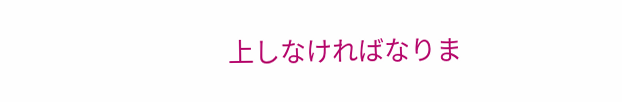上しなければなりま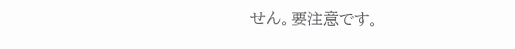せん。要注意です。